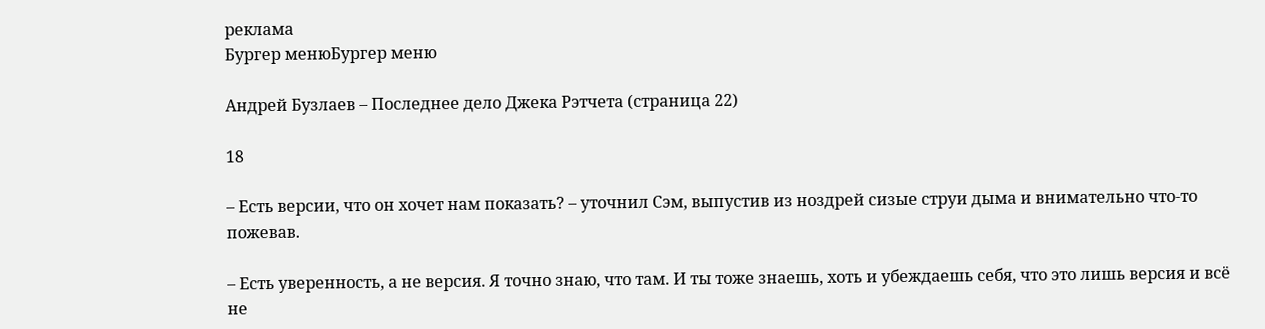реклама
Бургер менюБургер меню

Андрей Бузлаев – Последнее дело Джека Рэтчета (страница 22)

18

– Есть версии, что он хочет нам показать? – уточнил Сэм, выпустив из ноздрей сизые струи дыма и внимательно что-то пожевав.

– Есть уверенность, а не версия. Я точно знаю, что там. И ты тоже знаешь, хоть и убеждаешь себя, что это лишь версия и всё не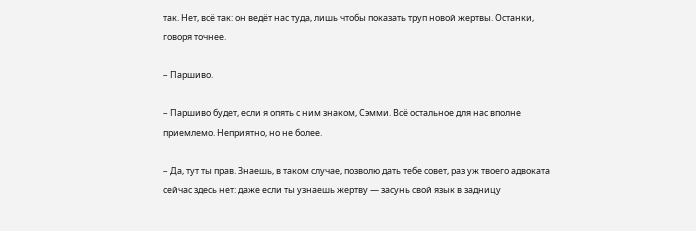так. Нет, всё так: он ведёт нас туда, лишь чтобы показать труп новой жертвы. Останки, говоря точнее.

– Паршиво.

– Паршиво будет, если я опять с ним знаком, Сэмми. Всё остальное для нас вполне приемлемо. Неприятно, но не более.

– Да, тут ты прав. Знаешь, в таком случае, позволю дать тебе совет, раз уж твоего адвоката сейчас здесь нет: даже если ты узнаешь жертву — засунь свой язык в задницу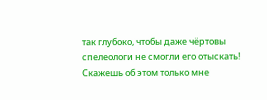так глубоко, чтобы даже чёртовы спелеологи не смогли его отыскать! Скажешь об этом только мне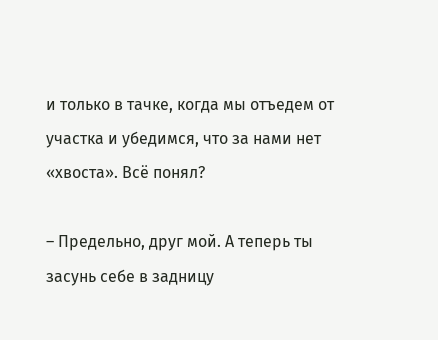и только в тачке, когда мы отъедем от участка и убедимся, что за нами нет «хвоста». Всё понял?

– Предельно, друг мой. А теперь ты засунь себе в задницу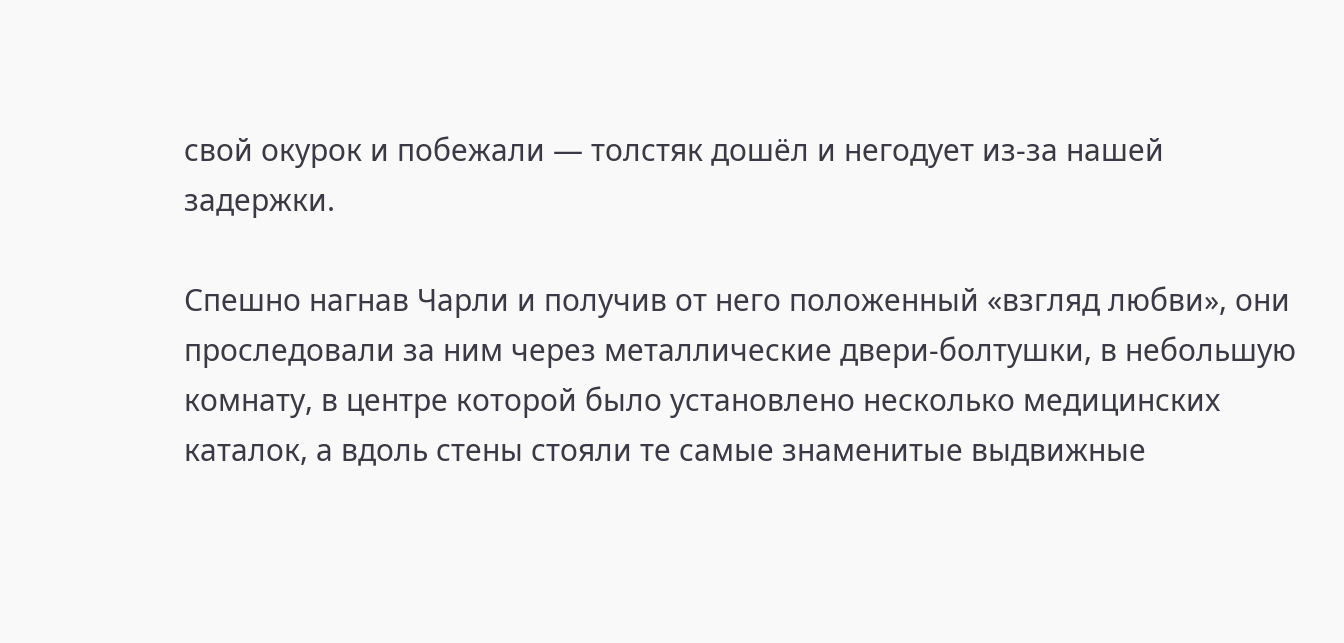свой окурок и побежали — толстяк дошёл и негодует из-за нашей задержки.

Спешно нагнав Чарли и получив от него положенный «взгляд любви», они проследовали за ним через металлические двери-болтушки, в небольшую комнату, в центре которой было установлено несколько медицинских каталок, а вдоль стены стояли те самые знаменитые выдвижные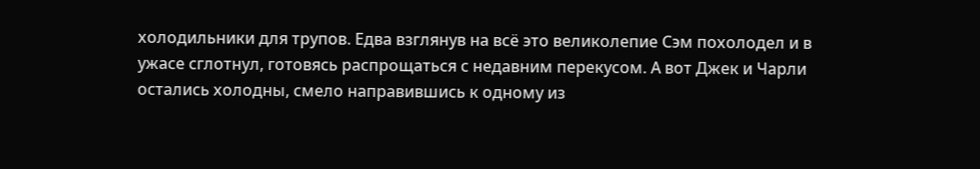холодильники для трупов. Едва взглянув на всё это великолепие Сэм похолодел и в ужасе сглотнул, готовясь распрощаться с недавним перекусом. А вот Джек и Чарли остались холодны, смело направившись к одному из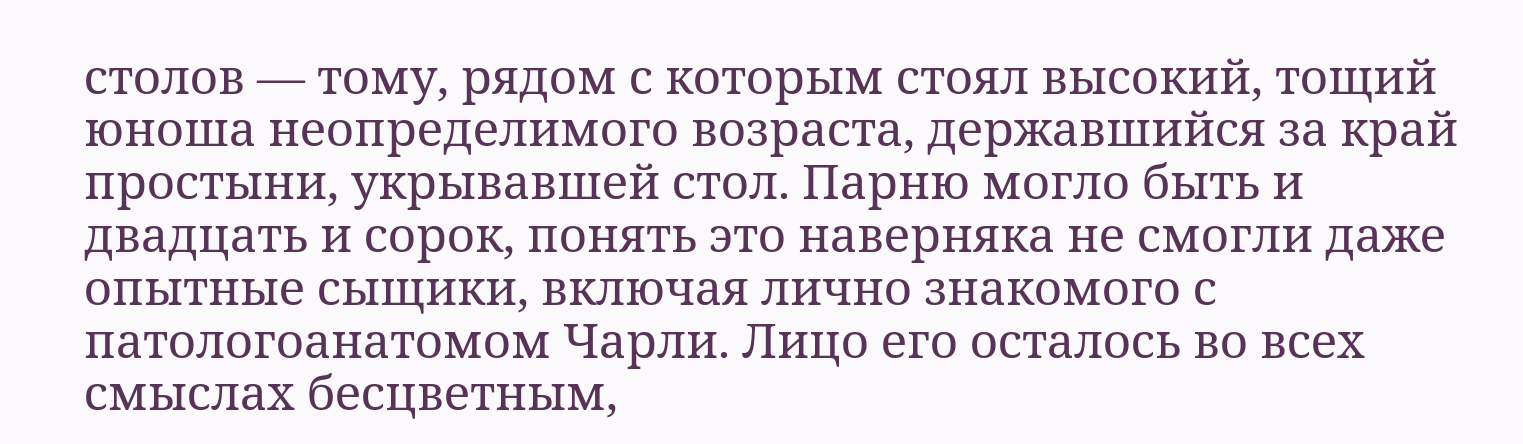столов — тому, рядом с которым стоял высокий, тощий юноша неопределимого возраста, державшийся за край простыни, укрывавшей стол. Парню могло быть и двадцать и сорок, понять это наверняка не смогли даже опытные сыщики, включая лично знакомого с патологоанатомом Чарли. Лицо его осталось во всех смыслах бесцветным,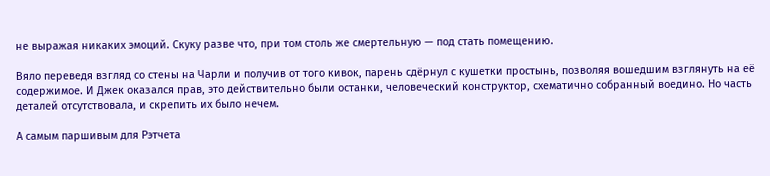не выражая никаких эмоций. Скуку разве что, при том столь же смертельную — под стать помещению.

Вяло переведя взгляд со стены на Чарли и получив от того кивок, парень сдёрнул с кушетки простынь, позволяя вошедшим взглянуть на её содержимое. И Джек оказался прав, это действительно были останки, человеческий конструктор, схематично собранный воедино. Но часть деталей отсутствовала, и скрепить их было нечем.

А самым паршивым для Рэтчета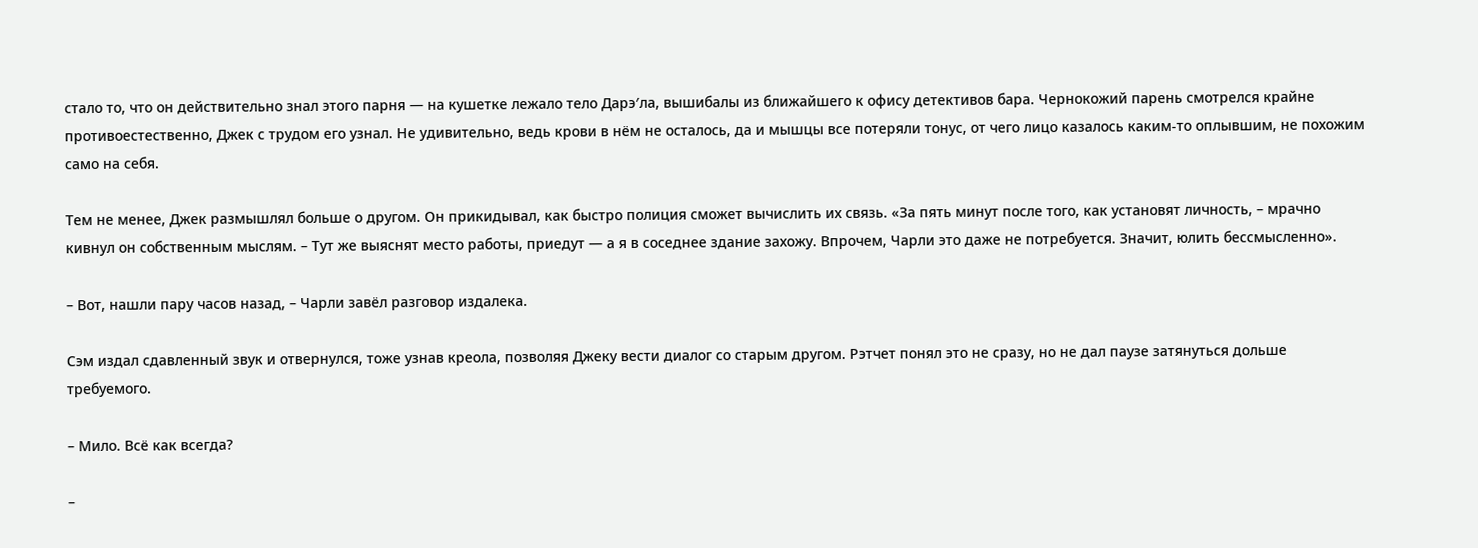стало то, что он действительно знал этого парня — на кушетке лежало тело Дарэ′ла, вышибалы из ближайшего к офису детективов бара. Чернокожий парень смотрелся крайне противоестественно, Джек с трудом его узнал. Не удивительно, ведь крови в нём не осталось, да и мышцы все потеряли тонус, от чего лицо казалось каким-то оплывшим, не похожим само на себя.

Тем не менее, Джек размышлял больше о другом. Он прикидывал, как быстро полиция сможет вычислить их связь. «За пять минут после того, как установят личность, – мрачно кивнул он собственным мыслям. – Тут же выяснят место работы, приедут — а я в соседнее здание захожу. Впрочем, Чарли это даже не потребуется. Значит, юлить бессмысленно».

– Вот, нашли пару часов назад, – Чарли завёл разговор издалека.

Сэм издал сдавленный звук и отвернулся, тоже узнав креола, позволяя Джеку вести диалог со старым другом. Рэтчет понял это не сразу, но не дал паузе затянуться дольше требуемого.

– Мило. Всё как всегда?

–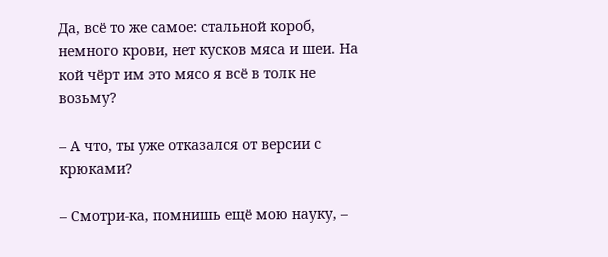Да, всё то же самое: стальной короб, немного крови, нет кусков мяса и шеи. На кой чёрт им это мясо я всё в толк не возьму?

– А что, ты уже отказался от версии с крюками?

– Смотри-ка, помнишь ещё мою науку, –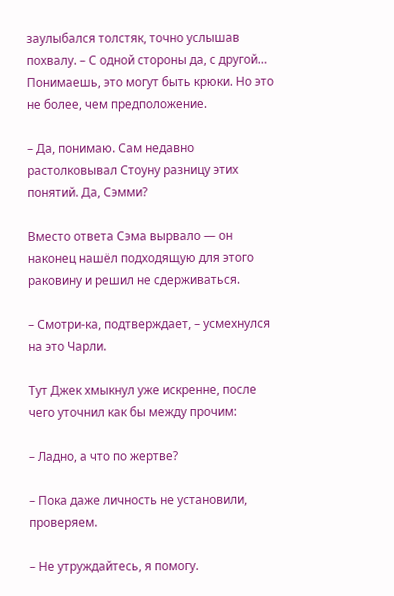заулыбался толстяк, точно услышав похвалу. – С одной стороны да, с другой… Понимаешь, это могут быть крюки. Но это не более, чем предположение.

– Да, понимаю. Сам недавно растолковывал Стоуну разницу этих понятий. Да, Сэмми?

Вместо ответа Сэма вырвало — он наконец нашёл подходящую для этого раковину и решил не сдерживаться.

– Смотри-ка, подтверждает, – усмехнулся на это Чарли.

Тут Джек хмыкнул уже искренне, после чего уточнил как бы между прочим:

– Ладно, а что по жертве?

– Пока даже личность не установили, проверяем.

– Не утруждайтесь, я помогу.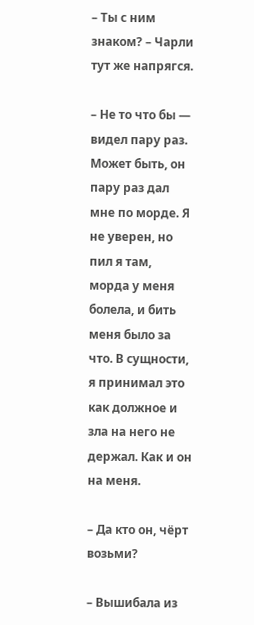– Ты с ним знаком? – Чарли тут же напрягся.

– Не то что бы — видел пару раз. Может быть, он пару раз дал мне по морде. Я не уверен, но пил я там, морда у меня болела, и бить меня было за что. В сущности, я принимал это как должное и зла на него не держал. Как и он на меня.

– Да кто он, чёрт возьми?

– Вышибала из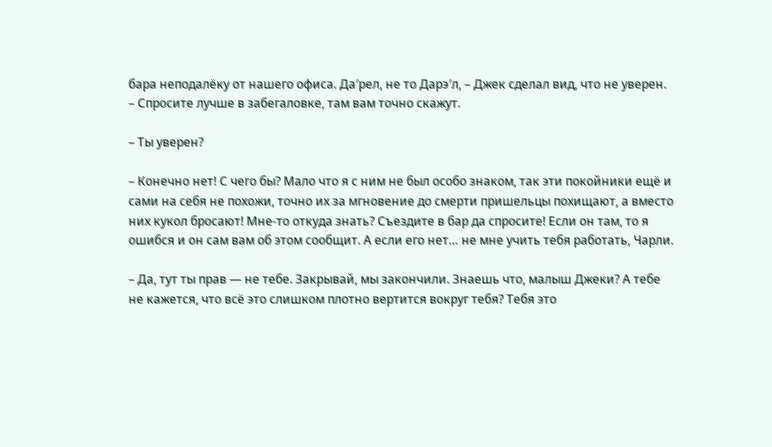бара неподалёку от нашего офиса. Да′рел, не то Дарэ′л, – Джек сделал вид, что не уверен. – Спросите лучше в забегаловке, там вам точно скажут.

– Ты уверен?

– Конечно нет! С чего бы? Мало что я с ним не был особо знаком, так эти покойники ещё и сами на себя не похожи, точно их за мгновение до смерти пришельцы похищают, а вместо них кукол бросают! Мне-то откуда знать? Съездите в бар да спросите! Если он там, то я ошибся и он сам вам об этом сообщит. А если его нет… не мне учить тебя работать, Чарли.

– Да, тут ты прав — не тебе. Закрывай, мы закончили. Знаешь что, малыш Джеки? А тебе не кажется, что всё это слишком плотно вертится вокруг тебя? Тебя это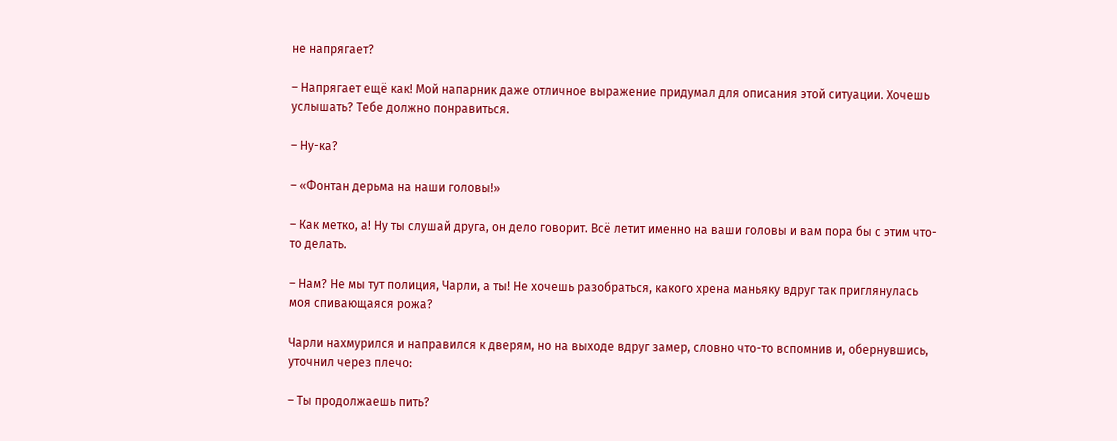не напрягает?

– Напрягает ещё как! Мой напарник даже отличное выражение придумал для описания этой ситуации. Хочешь услышать? Тебе должно понравиться.

– Ну-ка?

– «Фонтан дерьма на наши головы!»

– Как метко, а! Ну ты слушай друга, он дело говорит. Всё летит именно на ваши головы и вам пора бы с этим что-то делать.

– Нам? Не мы тут полиция, Чарли, а ты! Не хочешь разобраться, какого хрена маньяку вдруг так приглянулась моя спивающаяся рожа?

Чарли нахмурился и направился к дверям, но на выходе вдруг замер, словно что-то вспомнив и, обернувшись, уточнил через плечо:

– Ты продолжаешь пить?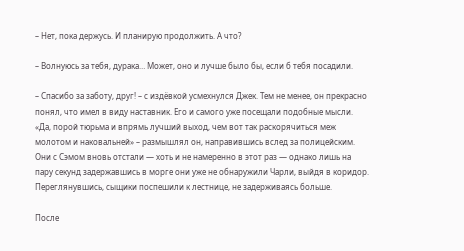– Нет, пока держусь. И планирую продолжить. А что?

– Волнуюсь за тебя, дурака… Может, оно и лучше было бы, если б тебя посадили.

– Спасибо за заботу, друг! – с издёвкой усмехнулся Джек. Тем не менее, он прекрасно понял, что имел в виду наставник. Его и самого уже посещали подобные мысли. «Да, порой тюрьма и впрямь лучший выход, чем вот так раскорячиться меж молотом и наковальней» – размышлял он, направившись вслед за полицейским. Они с Сэмом вновь отстали — хоть и не намеренно в этот раз — однако лишь на пару секунд задержавшись в морге они уже не обнаружили Чарли, выйдя в коридор. Переглянувшись, сыщики поспешили к лестнице, не задерживаясь больше.

После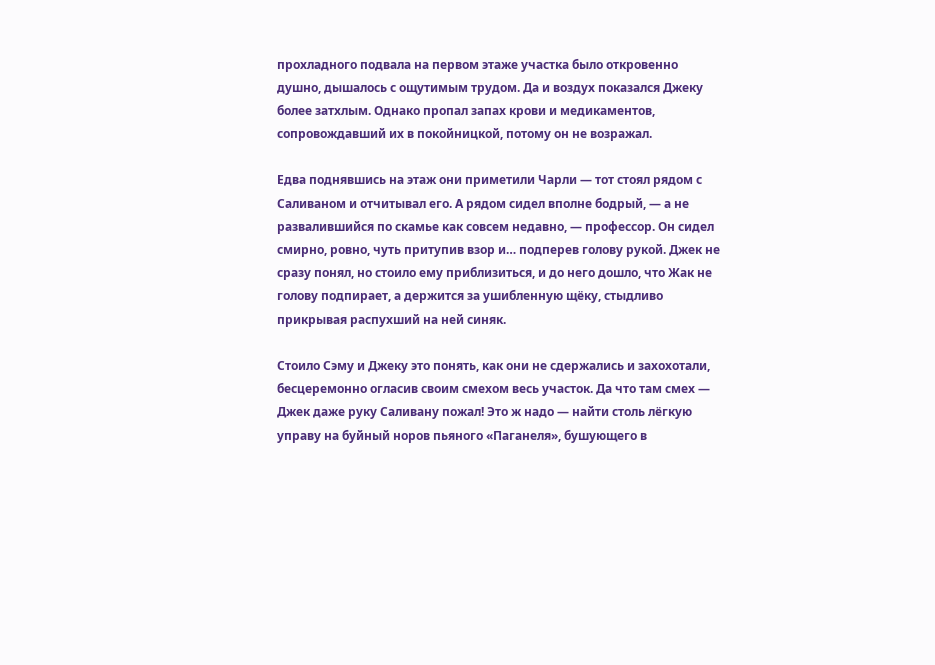прохладного подвала на первом этаже участка было откровенно душно, дышалось с ощутимым трудом. Да и воздух показался Джеку более затхлым. Однако пропал запах крови и медикаментов, сопровождавший их в покойницкой, потому он не возражал.

Едва поднявшись на этаж они приметили Чарли — тот стоял рядом с Саливаном и отчитывал его. А рядом сидел вполне бодрый, — а не развалившийся по скамье как совсем недавно, — профессор. Он сидел смирно, ровно, чуть притупив взор и… подперев голову рукой. Джек не сразу понял, но стоило ему приблизиться, и до него дошло, что Жак не голову подпирает, а держится за ушибленную щёку, стыдливо прикрывая распухший на ней синяк.

Стоило Сэму и Джеку это понять, как они не сдержались и захохотали, бесцеремонно огласив своим смехом весь участок. Да что там смех — Джек даже руку Саливану пожал! Это ж надо — найти столь лёгкую управу на буйный норов пьяного «Паганеля», бушующего в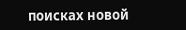поисках новой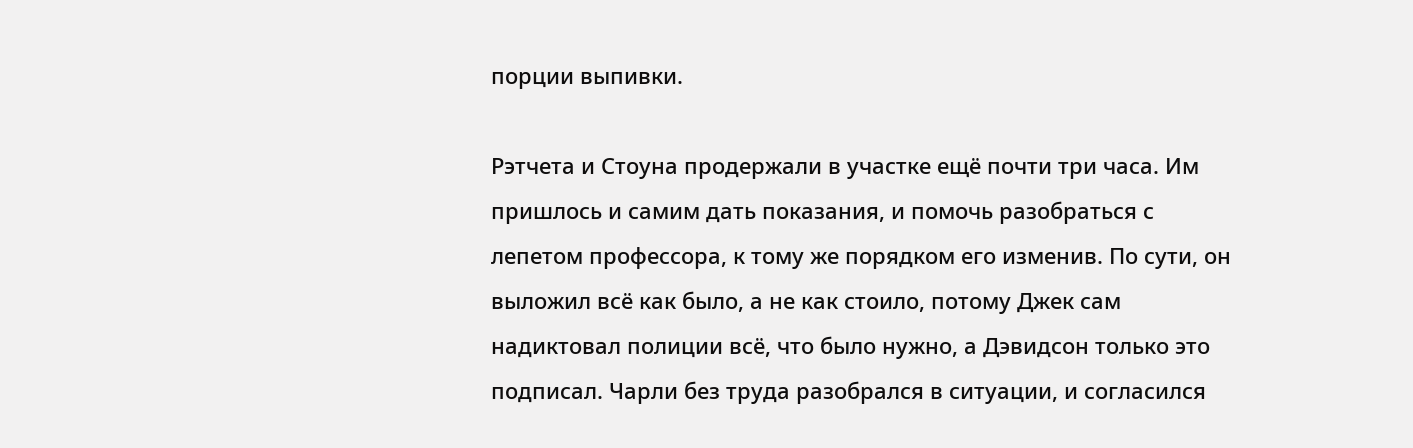порции выпивки.

Рэтчета и Стоуна продержали в участке ещё почти три часа. Им пришлось и самим дать показания, и помочь разобраться с лепетом профессора, к тому же порядком его изменив. По сути, он выложил всё как было, а не как стоило, потому Джек сам надиктовал полиции всё, что было нужно, а Дэвидсон только это подписал. Чарли без труда разобрался в ситуации, и согласился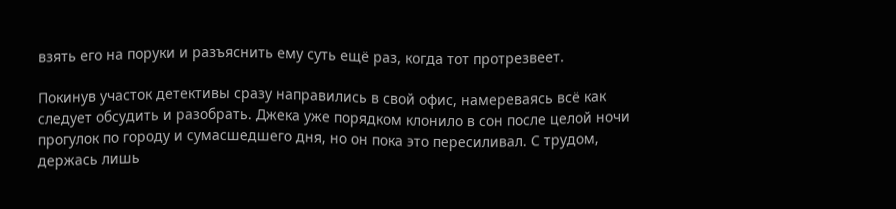взять его на поруки и разъяснить ему суть ещё раз, когда тот протрезвеет.

Покинув участок детективы сразу направились в свой офис, намереваясь всё как следует обсудить и разобрать. Джека уже порядком клонило в сон после целой ночи прогулок по городу и сумасшедшего дня, но он пока это пересиливал. С трудом, держась лишь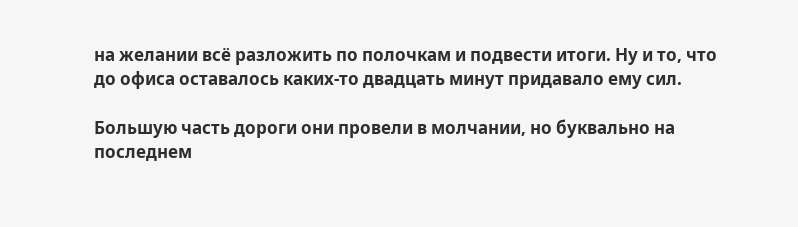на желании всё разложить по полочкам и подвести итоги. Ну и то, что до офиса оставалось каких-то двадцать минут придавало ему сил.

Большую часть дороги они провели в молчании, но буквально на последнем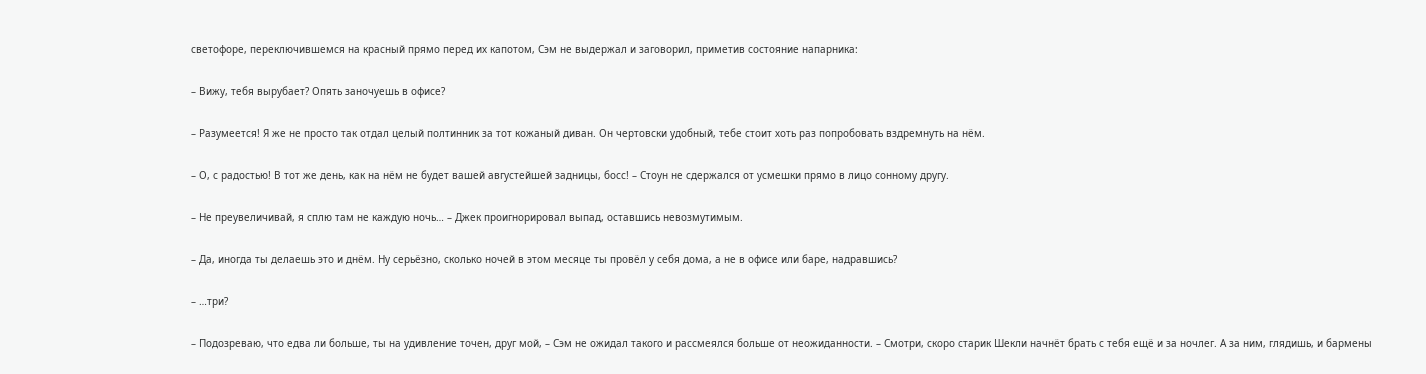светофоре, переключившемся на красный прямо перед их капотом, Сэм не выдержал и заговорил, приметив состояние напарника:

– Вижу, тебя вырубает? Опять заночуешь в офисе?

– Разумеется! Я же не просто так отдал целый полтинник за тот кожаный диван. Он чертовски удобный, тебе стоит хоть раз попробовать вздремнуть на нём.

– О, с радостью! В тот же день, как на нём не будет вашей августейшей задницы, босс! – Стоун не сдержался от усмешки прямо в лицо сонному другу.

– Не преувеличивай, я сплю там не каждую ночь… – Джек проигнорировал выпад, оставшись невозмутимым.

– Да, иногда ты делаешь это и днём. Ну серьёзно, сколько ночей в этом месяце ты провёл у себя дома, а не в офисе или баре, надравшись?

– …три?

– Подозреваю, что едва ли больше, ты на удивление точен, друг мой, – Сэм не ожидал такого и рассмеялся больше от неожиданности. – Смотри, скоро старик Шекли начнёт брать с тебя ещё и за ночлег. А за ним, глядишь, и бармены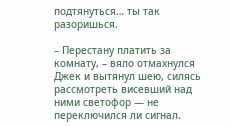подтянуться… ты так разоришься.

– Перестану платить за комнату, – вяло отмахнулся Джек и вытянул шею, силясь рассмотреть висевший над ними светофор — не переключился ли сигнал.